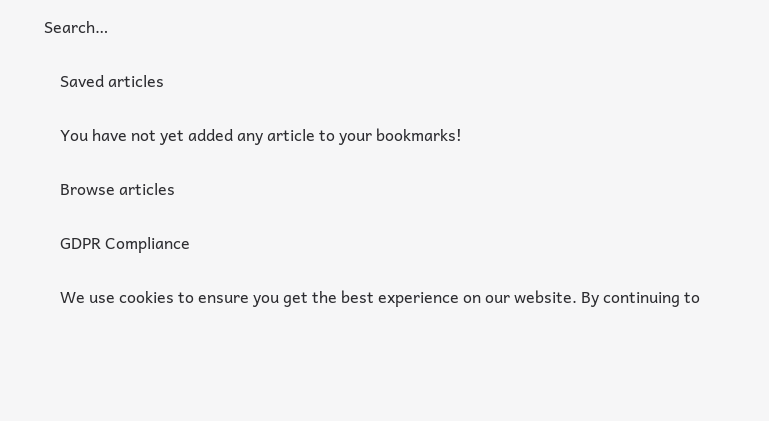Search…

    Saved articles

    You have not yet added any article to your bookmarks!

    Browse articles

    GDPR Compliance

    We use cookies to ensure you get the best experience on our website. By continuing to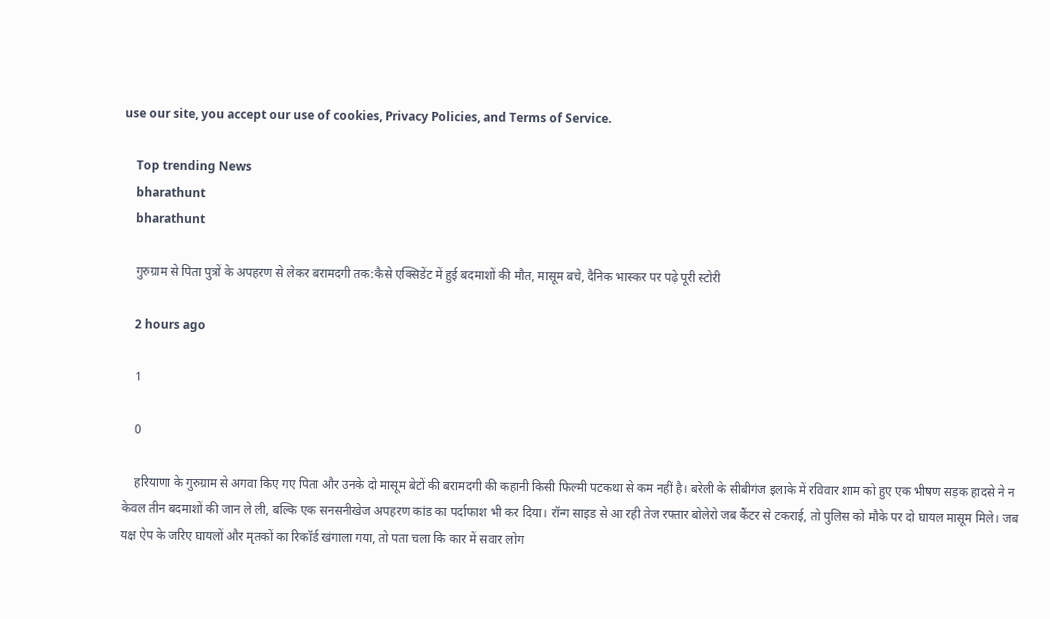use our site, you accept our use of cookies, Privacy Policies, and Terms of Service.

    Top trending News
    bharathunt
    bharathunt

    गुरुग्राम से पिता पुत्रों के अपहरण से लेकर बरामदगी तक:कैसे एक्सिडेंट में हुई बदमाशों की मौत, मासूम बचे, दैनिक भास्कर पर पढ़े पूरी स्टोरी

    2 hours ago

    1

    0

    हरियाणा के गुरुग्राम से अगवा किए गए पिता और उनके दो मासूम बेटों की बरामदगी की कहानी किसी फिल्मी पटकथा से कम नहीं है। बरेली के सीबीगंज इलाके में रविवार शाम को हुए एक भीषण सड़क हादसे ने न केवल तीन बदमाशों की जान ले ली, बल्कि एक सनसनीखेज अपहरण कांड का पर्दाफाश भी कर दिया। रॉन्ग साइड से आ रही तेज रफ्तार बोलेरो जब कैंटर से टकराई, तो पुलिस को मौके पर दो घायल मासूम मिले। जब यक्ष ऐप के जरिए घायलों और मृतकों का रिकॉर्ड खंगाला गया, तो पता चला कि कार में सवार लोग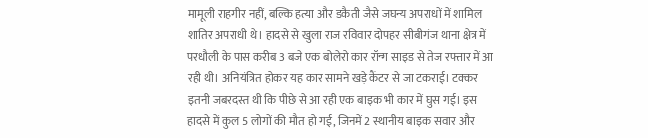मामूली राहगीर नहीं, बल्कि हत्या और डकैती जैसे जघन्य अपराधों में शामिल शातिर अपराधी थे। हादसे से खुला राज रविवार दोपहर सीबीगंज थाना क्षेत्र में परधौली के पास करीब 3 बजे एक बोलेरो कार रॉन्ग साइड से तेज रफ्तार में आ रही थी। अनियंत्रित होकर यह कार सामने खड़े कैंटर से जा टकराई। टक्कर इतनी जबरदस्त थी कि पीछे से आ रही एक बाइक भी कार में घुस गई। इस हादसे में कुल 5 लोगों की मौत हो गई, जिनमें 2 स्थानीय बाइक सवार और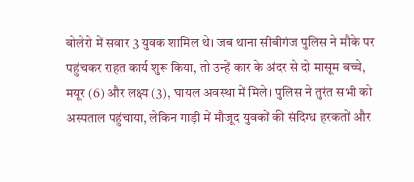बोलेरो में सवार 3 युवक शामिल थे। जब थाना सीबीगंज पुलिस ने मौके पर पहुंचकर राहत कार्य शुरू किया, तो उन्हें कार के अंदर से दो मासूम बच्चे, मयूर (6) और लक्ष्य (3), घायल अवस्था में मिले। पुलिस ने तुरंत सभी को अस्पताल पहुंचाया, लेकिन गाड़ी में मौजूद युवकों की संदिग्ध हरकतों और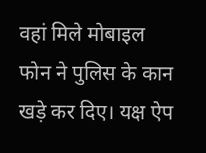वहां मिले मोबाइल फोन ने पुलिस के कान खड़े कर दिए। यक्ष ऐप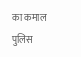का कमाल पुलिस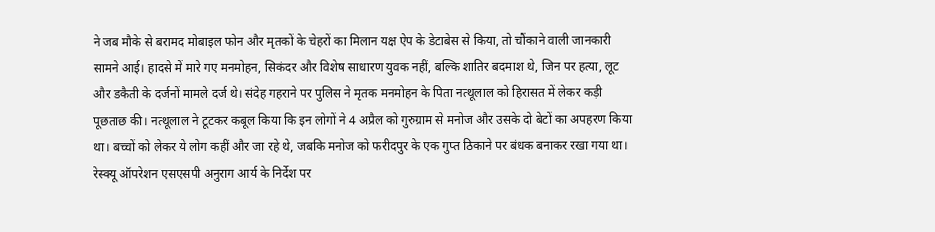ने जब मौके से बरामद मोबाइल फोन और मृतकों के चेहरों का मिलान यक्ष ऐप के डेटाबेस से किया, तो चौंकाने वाली जानकारी सामने आई। हादसे में मारे गए मनमोहन, सिकंदर और विशेष साधारण युवक नहीं, बल्कि शातिर बदमाश थे, जिन पर हत्या, लूट और डकैती के दर्जनों मामले दर्ज थे। संदेह गहराने पर पुलिस ने मृतक मनमोहन के पिता नत्थूलाल को हिरासत में लेकर कड़ी पूछताछ की। नत्थूलाल ने टूटकर कबूल किया कि इन लोगों ने 4 अप्रैल को गुरुग्राम से मनोज और उसके दो बेटों का अपहरण किया था। बच्चों को लेकर ये लोग कहीं और जा रहे थे, जबकि मनोज को फरीदपुर के एक गुप्त ठिकाने पर बंधक बनाकर रखा गया था। रेस्क्यू ऑपरेशन एसएसपी अनुराग आर्य के निर्देश पर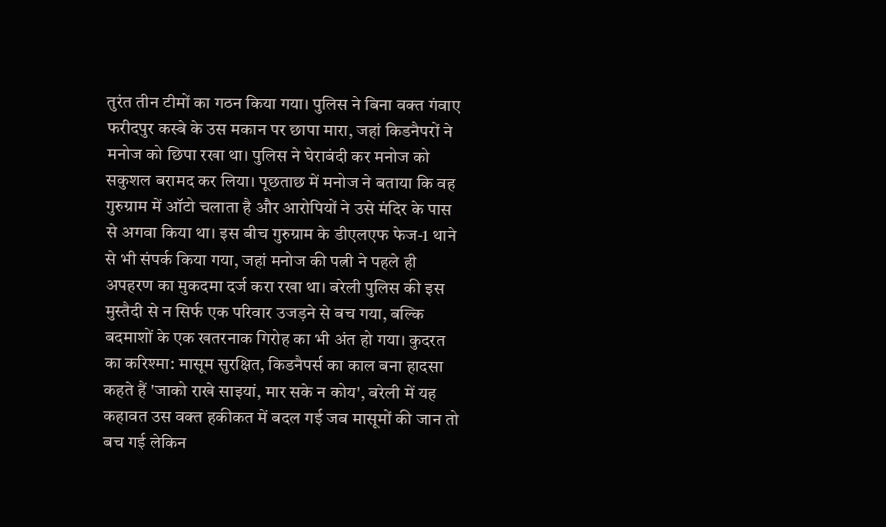तुरंत तीन टीमों का गठन किया गया। पुलिस ने बिना वक्त गंवाए फरीदपुर कस्बे के उस मकान पर छापा मारा, जहां किडनैपरों ने मनोज को छिपा रखा था। पुलिस ने घेराबंदी कर मनोज को सकुशल बरामद कर लिया। पूछताछ में मनोज ने बताया कि वह गुरुग्राम में ऑटो चलाता है और आरोपियों ने उसे मंदिर के पास से अगवा किया था। इस बीच गुरुग्राम के डीएलएफ फेज-1 थाने से भी संपर्क किया गया, जहां मनोज की पत्नी ने पहले ही अपहरण का मुकदमा दर्ज करा रखा था। बरेली पुलिस की इस मुस्तैदी से न सिर्फ एक परिवार उजड़ने से बच गया, बल्कि बदमाशों के एक खतरनाक गिरोह का भी अंत हो गया। कुदरत का करिश्मा: मासूम सुरक्षित, किडनैपर्स का काल बना हादसा कहते हैं 'जाको राखे साइयां, मार सके न कोय', बरेली में यह कहावत उस वक्त हकीकत में बदल गई जब मासूमों की जान तो बच गई लेकिन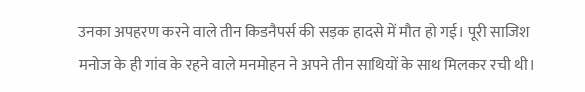उनका अपहरण करने वाले तीन किडनैपर्स की सड़क हादसे में मौत हो गई। पूरी साजिश मनोज के ही गांव के रहने वाले मनमोहन ने अपने तीन साथियों के साथ मिलकर रची थी।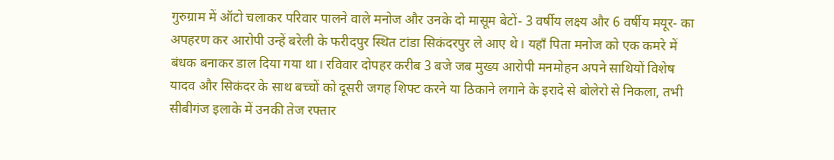गुरुग्राम में ऑटो चलाकर परिवार पालने वाले मनोज और उनके दो मासूम बेटों- 3 वर्षीय लक्ष्य और 6 वर्षीय मयूर- का अपहरण कर आरोपी उन्हें बरेली के फरीदपुर स्थित टांडा सिकंदरपुर ले आए थे। यहाँ पिता मनोज को एक कमरे में बंधक बनाकर डाल दिया गया था। रविवार दोपहर करीब 3 बजे जब मुख्य आरोपी मनमोहन अपने साथियों विशेष यादव और सिकंदर के साथ बच्चों को दूसरी जगह शिफ्ट करने या ठिकाने लगाने के इरादे से बोलेरो से निकला, तभी सीबीगंज इलाके में उनकी तेज रफ्तार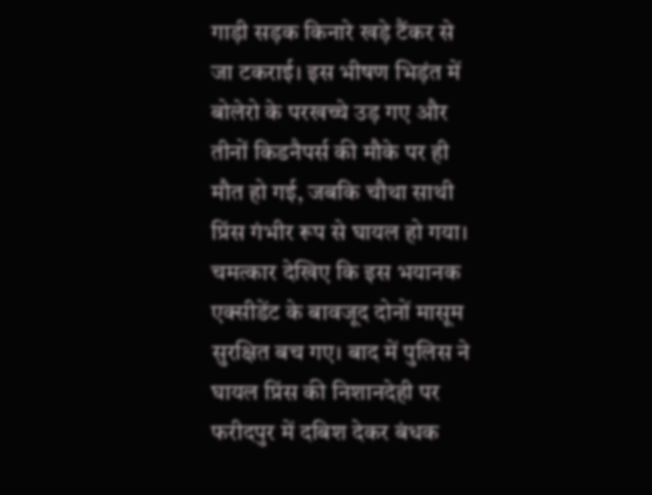गाड़ी सड़क किनारे खड़े टैंकर से जा टकराई। इस भीषण भिड़ंत में बोलेरो के परखच्चे उड़ गए और तीनों किडनैपर्स की मौके पर ही मौत हो गई, जबकि चौथा साथी प्रिंस गंभीर रूप से घायल हो गया। चमत्कार देखिए कि इस भयानक एक्सीडेंट के बावजूद दोनों मासूम सुरक्षित बच गए। बाद में पुलिस ने घायल प्रिंस की निशानदेही पर फरीदपुर में दबिश देकर बंधक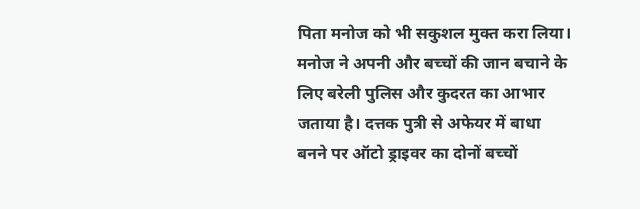पिता मनोज को भी सकुशल मुक्त करा लिया। मनोज ने अपनी और बच्चों की जान बचाने के लिए बरेली पुलिस और कुदरत का आभार जताया है। दत्तक पुत्री से अफेयर में बाधा बनने पर ऑटो ड्राइवर का दोनों बच्चों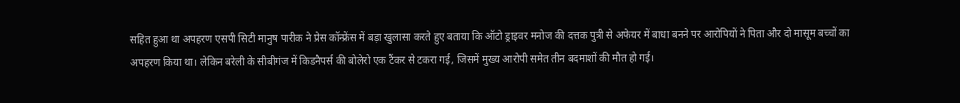सहित हुआ था अपहरण एसपी सिटी मानुष पारीक ने प्रेस कॉन्फ्रेंस में बड़ा खुलासा करते हुए बताया कि ऑटो ड्राइवर मनोज की दत्तक पुत्री से अफेयर में बाधा बनने पर आरोपियों ने पिता और दो मासूम बच्चों का अपहरण किया था। लेकिन बरेली के सीबीगंज में किडनैपर्स की बोलेरो एक टैंकर से टकरा गई, जिसमें मुख्य आरोपी समेत तीन बदमाशों की मौत हो गई।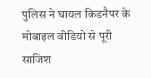पुलिस ने घायल किडनैपर के मोबाइल वीडियो से पूरी साजिश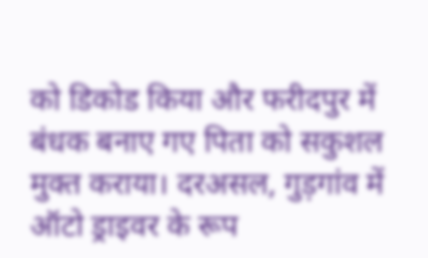को डिकोड किया और फरीदपुर में बंधक बनाए गए पिता को सकुशल मुक्त कराया। दरअसल, गुड़गांव में ऑटो ड्राइवर के रूप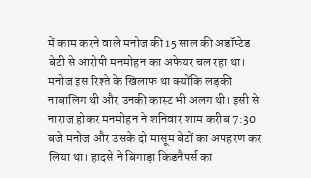में काम करने वाले मनोज की 15 साल की अडॉप्टेड बेटी से आरोपी मनमोहन का अफेयर चल रहा था। मनोज इस रिश्ते के खिलाफ था क्योंकि लड़की नाबालिग थी और उनकी कास्ट भी अलग थी। इसी से नाराज होकर मनमोहन ने शनिवार शाम करीब 7:30 बजे मनोज और उसके दो मासूम बेटों का अपहरण कर लिया था। हादसे ने बिगाड़ा किडनैपर्स का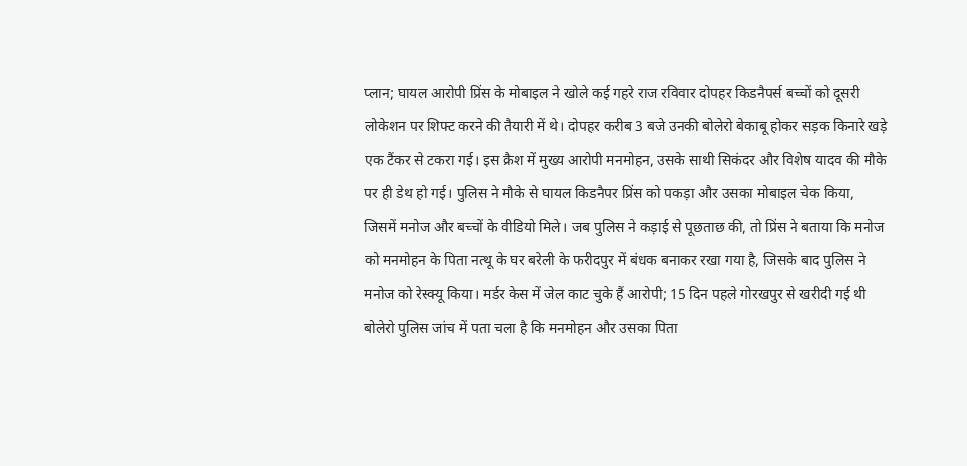प्लान; घायल आरोपी प्रिंस के मोबाइल ने खोले कई गहरे राज रविवार दोपहर किडनैपर्स बच्चों को दूसरी लोकेशन पर शिफ्ट करने की तैयारी में थे। दोपहर करीब 3 बजे उनकी बोलेरो बेकाबू होकर सड़क किनारे खड़े एक टैंकर से टकरा गई। इस क्रैश में मुख्य आरोपी मनमोहन, उसके साथी सिकंदर और विशेष यादव की मौके पर ही डेथ हो गई। पुलिस ने मौके से घायल किडनैपर प्रिंस को पकड़ा और उसका मोबाइल चेक किया, जिसमें मनोज और बच्चों के वीडियो मिले। जब पुलिस ने कड़ाई से पूछताछ की, तो प्रिंस ने बताया कि मनोज को मनमोहन के पिता नत्थू के घर बरेली के फरीदपुर में बंधक बनाकर रखा गया है, जिसके बाद पुलिस ने मनोज को रेस्क्यू किया। मर्डर केस में जेल काट चुके हैं आरोपी; 15 दिन पहले गोरखपुर से खरीदी गई थी बोलेरो पुलिस जांच में पता चला है कि मनमोहन और उसका पिता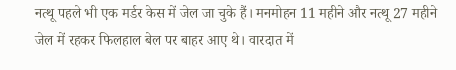नत्थू पहले भी एक मर्डर केस में जेल जा चुके हैं। मनमोहन 11 महीने और नत्थू 27 महीने जेल में रहकर फिलहाल बेल पर बाहर आए थे। वारदात में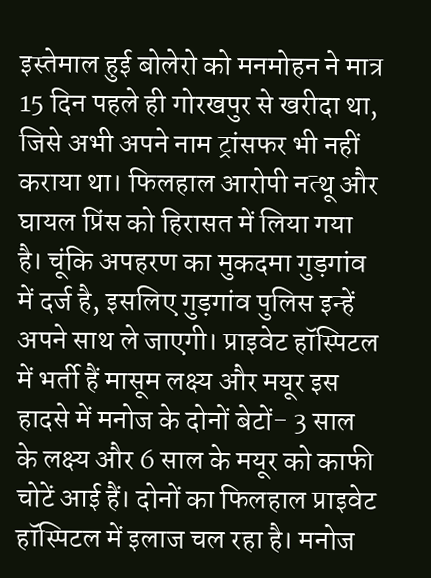इस्तेमाल हुई बोलेरो को मनमोहन ने मात्र 15 दिन पहले ही गोरखपुर से खरीदा था, जिसे अभी अपने नाम ट्रांसफर भी नहीं कराया था। फिलहाल आरोपी नत्थू और घायल प्रिंस को हिरासत में लिया गया है। चूंकि अपहरण का मुकदमा गुड़गांव में दर्ज है, इसलिए गुड़गांव पुलिस इन्हें अपने साथ ले जाएगी। प्राइवेट हॉस्पिटल में भर्ती हैं मासूम लक्ष्य और मयूर इस हादसे में मनोज के दोनों बेटों- 3 साल के लक्ष्य और 6 साल के मयूर को काफी चोटें आई हैं। दोनों का फिलहाल प्राइवेट हॉस्पिटल में इलाज चल रहा है। मनोज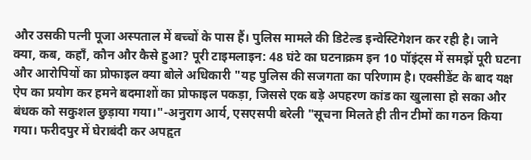और उसकी पत्नी पूजा अस्पताल में बच्चों के पास हैं। पुलिस मामले की डिटेल्ड इन्वेस्टिगेशन कर रही है। जाने क्या, कब, कहाँ, कौन और कैसे हुआ? पूरी टाइमलाइन: 48 घंटे का घटनाक्रम इन 10 पॉइंट्स में समझें पूरी घटना और आरोपियों का प्रोफाइल क्या बोले अधिकारी "यह पुलिस की सजगता का परिणाम है। एक्सीडेंट के बाद यक्ष ऐप का प्रयोग कर हमने बदमाशों का प्रोफाइल पकड़ा, जिससे एक बड़े अपहरण कांड का खुलासा हो सका और बंधक को सकुशल छुड़ाया गया।"-अनुराग आर्य, एसएसपी बरेली "सूचना मिलते ही तीन टीमों का गठन किया गया। फरीदपुर में घेराबंदी कर अपहृत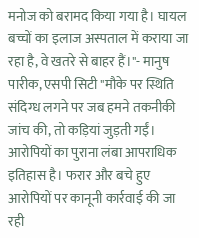मनोज को बरामद किया गया है। घायल बच्चों का इलाज अस्पताल में कराया जा रहा है, वे खतरे से बाहर हैं।"- मानुष पारीक, एसपी सिटी "मौके पर स्थिति संदिग्ध लगने पर जब हमने तकनीकी जांच की, तो कड़ियां जुड़ती गईं। आरोपियों का पुराना लंबा आपराधिक इतिहास है। फरार और बचे हुए आरोपियों पर कानूनी कार्रवाई की जा रही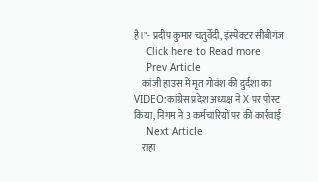है।"- प्रदीप कुमार चतुर्वेदी, इंस्पेक्टर सीबीगंज
    Click here to Read more
    Prev Article
    कांजी हाउस में मृत गोवंश की दुर्दशा का VIDEO:कांग्रेस प्रदेश अध्यक्ष ने X पर पोस्ट किया, निगम ने 3 कर्मचारियों पर की कार्रवाई
    Next Article
    राहा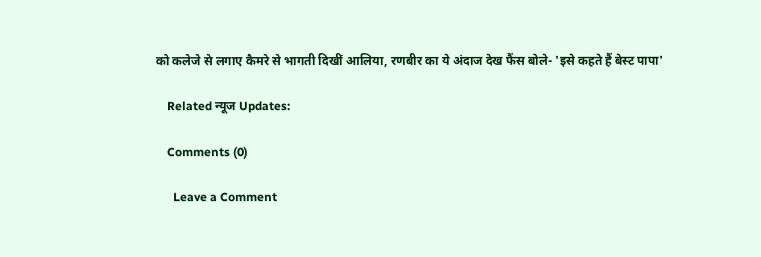को कलेजे से लगाए कैमरे से भागती दिखीं आलिया, रणबीर का ये अंदाज देख फैंस बोले- 'इसे कहते हैं बेस्ट पापा'

    Related न्यूज Updates:

    Comments (0)

      Leave a Comment